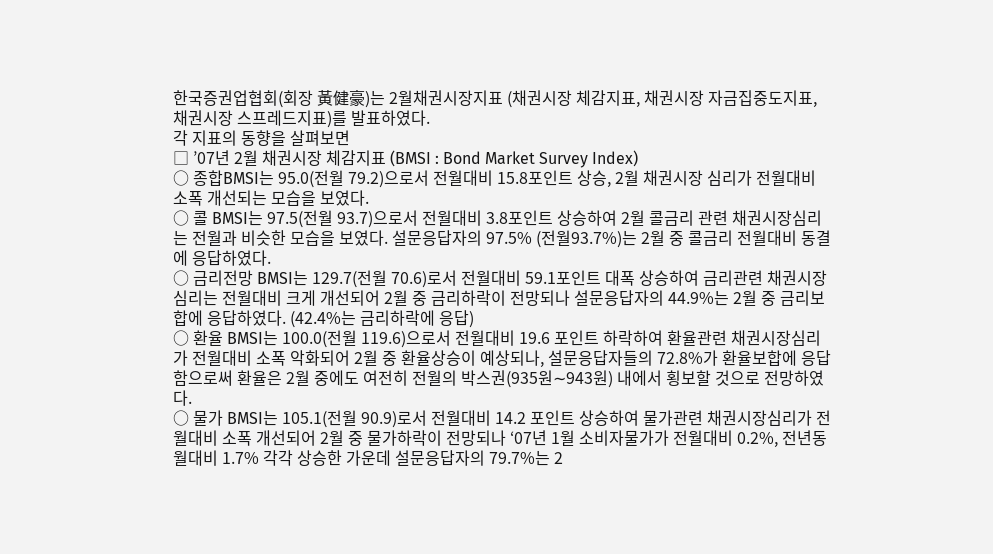한국증권업협회(회장 黃健豪)는 2월채권시장지표 (채권시장 체감지표, 채권시장 자금집중도지표, 채권시장 스프레드지표)를 발표하였다.
각 지표의 동향을 살펴보면
□ ’07년 2월 채권시장 체감지표 (BMSI : Bond Market Survey Index)
○ 종합BMSI는 95.0(전월 79.2)으로서 전월대비 15.8포인트 상승, 2월 채권시장 심리가 전월대비 소폭 개선되는 모습을 보였다.
○ 콜 BMSI는 97.5(전월 93.7)으로서 전월대비 3.8포인트 상승하여 2월 콜금리 관련 채권시장심리는 전월과 비슷한 모습을 보였다. 설문응답자의 97.5% (전월93.7%)는 2월 중 콜금리 전월대비 동결에 응답하였다.
○ 금리전망 BMSI는 129.7(전월 70.6)로서 전월대비 59.1포인트 대폭 상승하여 금리관련 채권시장심리는 전월대비 크게 개선되어 2월 중 금리하락이 전망되나 설문응답자의 44.9%는 2월 중 금리보합에 응답하였다. (42.4%는 금리하락에 응답)
○ 환율 BMSI는 100.0(전월 119.6)으로서 전월대비 19.6 포인트 하락하여 환율관련 채권시장심리가 전월대비 소폭 악화되어 2월 중 환율상승이 예상되나, 설문응답자들의 72.8%가 환율보합에 응답함으로써 환율은 2월 중에도 여전히 전월의 박스권(935원∼943원) 내에서 횡보할 것으로 전망하였다.
○ 물가 BMSI는 105.1(전월 90.9)로서 전월대비 14.2 포인트 상승하여 물가관련 채권시장심리가 전월대비 소폭 개선되어 2월 중 물가하락이 전망되나 ‘07년 1월 소비자물가가 전월대비 0.2%, 전년동월대비 1.7% 각각 상승한 가운데 설문응답자의 79.7%는 2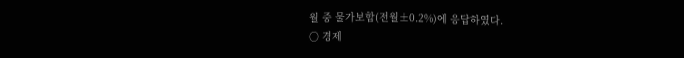월 중 물가보합(전월±0.2%)에 응답하였다.
○ 경제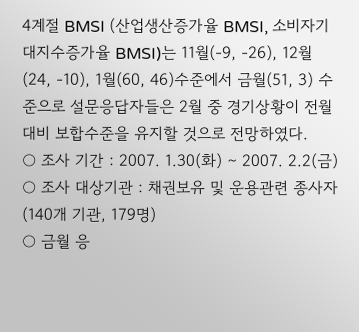4계절 BMSI (산업생산증가율 BMSI, 소비자기대지수증가율 BMSI)는 11월(-9, -26), 12월(24, -10), 1월(60, 46)수준에서 금월(51, 3) 수준으로 설문응답자들은 2월 중 경기상황이 전월 대비 보합수준을 유지할 것으로 전망하였다.
○ 조사 기간 : 2007. 1.30(화) ∼ 2007. 2.2(금)
○ 조사 대상기관 : 채권보유 및 운용관련 종사자 (140개 기관, 179명)
○ 금월 응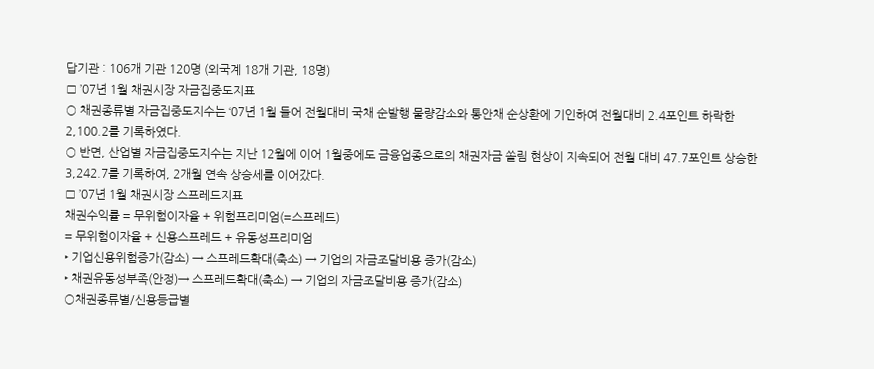답기관 : 106개 기관 120명 (외국계 18개 기관, 18명)
□ ’07년 1월 채권시장 자금집중도지표
○ 채권종류별 자금집중도지수는 ‘07년 1월 들어 전월대비 국채 순발행 물량감소와 통안채 순상환에 기인하여 전월대비 2.4포인트 하락한 2,100.2를 기록하였다.
○ 반면, 산업별 자금집중도지수는 지난 12월에 이어 1월중에도 금융업종으로의 채권자금 쏠림 현상이 지속되어 전월 대비 47.7포인트 상승한 3,242.7를 기록하여, 2개월 연속 상승세를 이어갔다.
□ ’07년 1월 채권시장 스프레드지표
채권수익률 = 무위험이자율 + 위험프리미엄(=스프레드)
= 무위험이자율 + 신용스프레드 + 유동성프리미엄
‣ 기업신용위험증가(감소) → 스프레드확대(축소) → 기업의 자금조달비용 증가(감소)
‣ 채권유동성부족(안정)→ 스프레드확대(축소) → 기업의 자금조달비용 증가(감소)
○채권종류별/신용등급별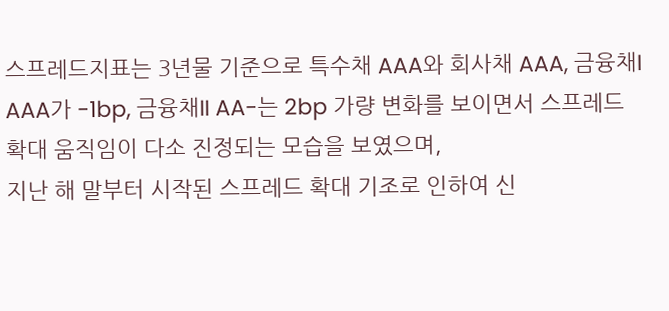스프레드지표는 3년물 기준으로 특수채 AAA와 회사채 AAA, 금융채I AAA가 -1bp, 금융채II AA-는 2bp 가량 변화를 보이면서 스프레드 확대 움직임이 다소 진정되는 모습을 보였으며,
지난 해 말부터 시작된 스프레드 확대 기조로 인하여 신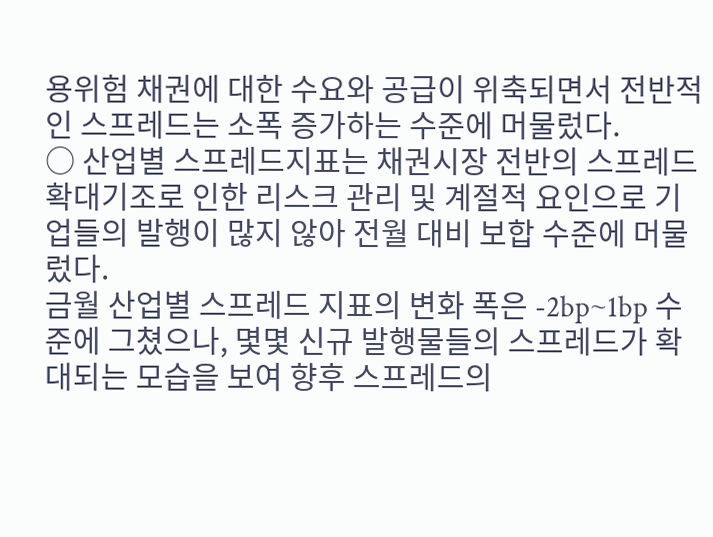용위험 채권에 대한 수요와 공급이 위축되면서 전반적인 스프레드는 소폭 증가하는 수준에 머물렀다.
○ 산업별 스프레드지표는 채권시장 전반의 스프레드 확대기조로 인한 리스크 관리 및 계절적 요인으로 기업들의 발행이 많지 않아 전월 대비 보합 수준에 머물렀다.
금월 산업별 스프레드 지표의 변화 폭은 -2bp~1bp 수준에 그쳤으나, 몇몇 신규 발행물들의 스프레드가 확대되는 모습을 보여 향후 스프레드의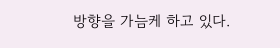방향을 가늠케 하고 있다.